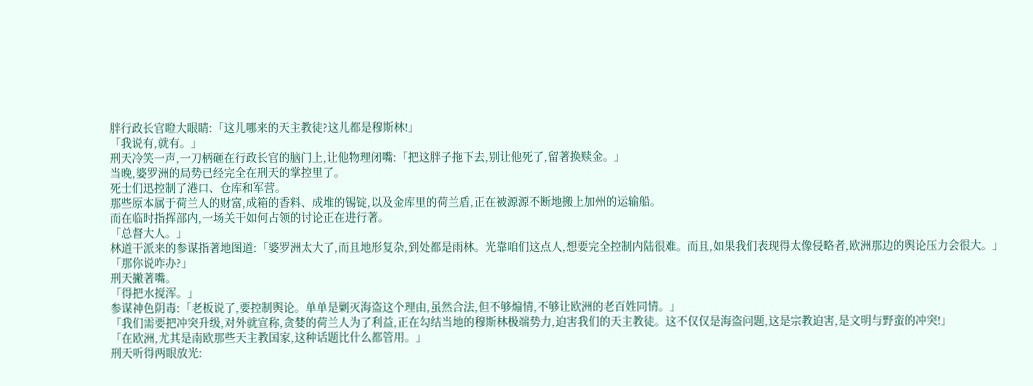胖行政长官瞪大眼睛:「这儿哪来的天主教徒?这儿都是穆斯林!」
「我说有,就有。」
刑天冷笑一声,一刀柄砸在行政长官的脑门上,让他物理闭嘴:「把这胖子拖下去,别让他死了,留著换赎金。」
当晚,婆罗洲的局势已经完全在刑天的掌控里了。
死士们迅控制了港口、仓库和军营。
那些原本属于荷兰人的财富,成箱的香料、成堆的锡锭,以及金库里的荷兰盾,正在被源源不断地搬上加州的运输船。
而在临时指挥部内,一场关干如何占领的讨论正在进行著。
「总督大人。」
林道干派来的参谋指著地图道:「婆罗洲太大了,而且地形复杂,到处都是雨林。光靠咱们这点人,想要完全控制内陆很难。而且,如果我们表现得太像侵略者,欧洲那边的舆论压力会很大。」
「那你说咋办?」
刑天撇著嘴。
「得把水搅浑。」
参谋神色阴毒:「老板说了,要控制舆论。单单是剿灭海盗这个理由,虽然合法,但不够煽情,不够让欧洲的老百姓同情。」
「我们需要把冲突升级,对外就宣称,贪婪的荷兰人为了利益,正在勾结当地的穆斯林极端势力,迫害我们的天主教徒。这不仅仅是海盗问题,这是宗教迫害,是文明与野蛮的冲突!」
「在欧洲,尤其是南欧那些天主教国家,这种话题比什么都管用。」
刑天听得两眼放光: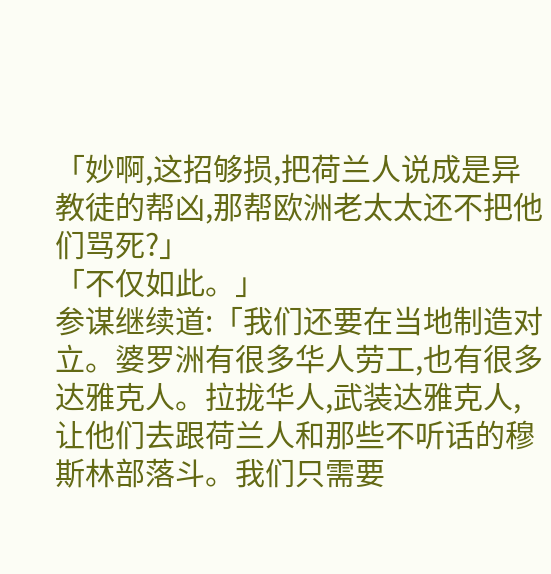「妙啊,这招够损,把荷兰人说成是异教徒的帮凶,那帮欧洲老太太还不把他们骂死?」
「不仅如此。」
参谋继续道:「我们还要在当地制造对立。婆罗洲有很多华人劳工,也有很多达雅克人。拉拢华人,武装达雅克人,让他们去跟荷兰人和那些不听话的穆斯林部落斗。我们只需要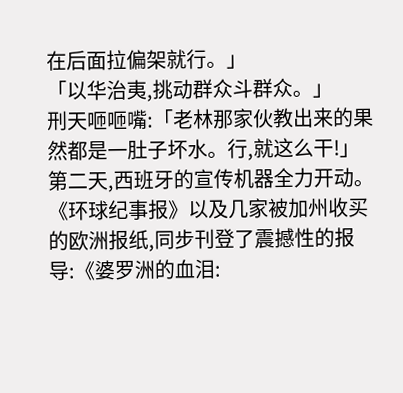在后面拉偏架就行。」
「以华治夷,挑动群众斗群众。」
刑天咂咂嘴:「老林那家伙教出来的果然都是一肚子坏水。行,就这么干!」
第二天,西班牙的宣传机器全力开动。
《环球纪事报》以及几家被加州收买的欧洲报纸,同步刊登了震撼性的报导:《婆罗洲的血泪: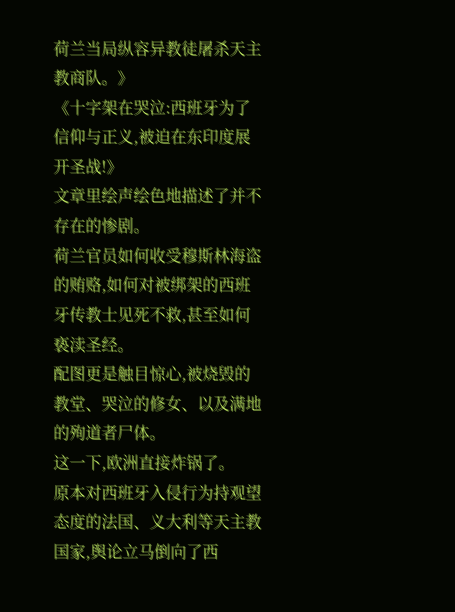荷兰当局纵容异教徒屠杀天主教商队。》
《十字架在哭泣:西班牙为了信仰与正义,被迫在东印度展开圣战!》
文章里绘声绘色地描述了并不存在的惨剧。
荷兰官员如何收受穆斯林海盗的贿赂,如何对被绑架的西班牙传教士见死不救,甚至如何亵渎圣经。
配图更是触目惊心,被烧毁的教堂、哭泣的修女、以及满地的殉道者尸体。
这一下,欧洲直接炸锅了。
原本对西班牙入侵行为持观望态度的法国、义大利等天主教国家,舆论立马倒向了西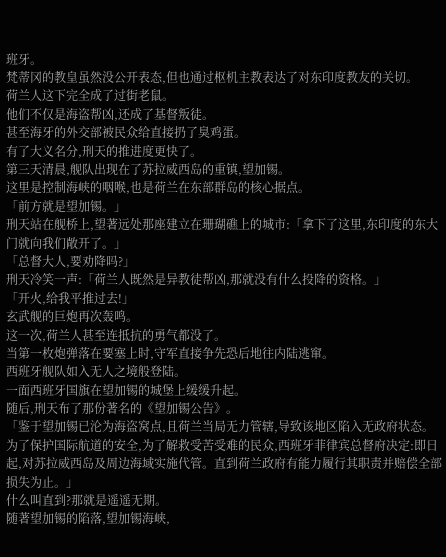班牙。
梵蒂冈的教皇虽然没公开表态,但也通过枢机主教表达了对东印度教友的关切。
荷兰人这下完全成了过街老鼠。
他们不仅是海盗帮凶,还成了基督叛徒。
甚至海牙的外交部被民众给直接扔了臭鸡蛋。
有了大义名分,刑天的推进度更快了。
第三天清晨,舰队出现在了苏拉威西岛的重镇,望加锡。
这里是控制海峡的咽喉,也是荷兰在东部群岛的核心据点。
「前方就是望加锡。」
刑天站在舰桥上,望著远处那座建立在珊瑚礁上的城市:「拿下了这里,东印度的东大门就向我们敞开了。」
「总督大人,要劝降吗?」
刑天冷笑一声:「荷兰人既然是异教徒帮凶,那就没有什么投降的资格。」
「开火,给我平推过去!」
玄武舰的巨炮再次轰鸣。
这一次,荷兰人甚至连抵抗的勇气都没了。
当第一枚炮弹落在要塞上时,守军直接争先恐后地往内陆逃窜。
西班牙舰队如入无人之境般登陆。
一面西班牙国旗在望加锡的城堡上缓缓升起。
随后,刑天布了那份著名的《望加锡公告》。
「鉴于望加锡已沦为海盗窝点,且荷兰当局无力管辖,导致该地区陷入无政府状态。为了保护国际航道的安全,为了解救受苦受难的民众,西班牙菲律宾总督府决定:即日起,对苏拉威西岛及周边海域实施代管。直到荷兰政府有能力履行其职责并赔偿全部损失为止。」
什么叫直到?那就是遥遥无期。
随著望加锡的陷落,望加锡海峡,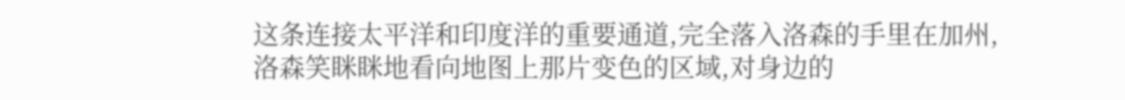这条连接太平洋和印度洋的重要通道,完全落入洛森的手里在加州,洛森笑眯眯地看向地图上那片变色的区域,对身边的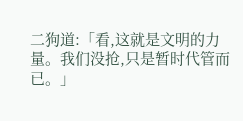二狗道:「看,这就是文明的力量。我们没抢,只是暂时代管而已。」